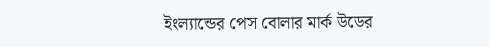ইংল্যান্ডের পেস বোলার মার্ক উডের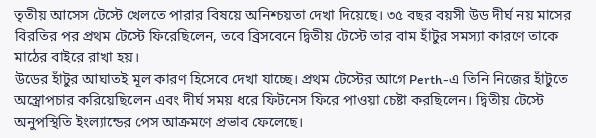তৃতীয় আসেস টেস্টে খেলতে পারার বিষয়ে অনিশ্চয়তা দেখা দিয়েছে। ৩৫ বছর বয়সী উড দীর্ঘ নয় মাসের বিরতির পর প্রথম টেস্টে ফিরেছিলেন, তবে ব্রিসবেনে দ্বিতীয় টেস্টে তার বাম হাঁটুর সমস্যা কারণে তাকে মাঠের বাইরে রাখা হয়।
উডের হাঁটুর আঘাতই মূল কারণ হিসেবে দেখা যাচ্ছে। প্রথম টেস্টের আগে Perth-এ তিনি নিজের হাঁটুতে অস্ত্রোপচার করিয়েছিলেন এবং দীর্ঘ সময় ধরে ফিটনেস ফিরে পাওয়া চেষ্টা করছিলেন। দ্বিতীয় টেস্টে অনুপস্থিতি ইংল্যান্ডের পেস আক্রমণে প্রভাব ফেলেছে।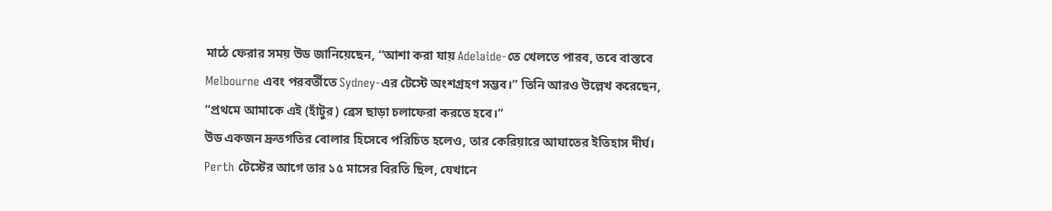মাঠে ফেরার সময় উড জানিয়েছেন, “আশা করা যায় Adelaide-তে খেলতে পারব, তবে বাস্তবে Melbourne এবং পরবর্তীতে Sydney-এর টেস্টে অংশগ্রহণ সম্ভব।” তিনি আরও উল্লেখ করেছেন, “প্রথমে আমাকে এই (হাঁটুর) ব্রেস ছাড়া চলাফেরা করতে হবে।”
উড একজন দ্রুতগতির বোলার হিসেবে পরিচিত হলেও, তার কেরিয়ারে আঘাতের ইতিহাস দীর্ঘ। Perth টেস্টের আগে তার ১৫ মাসের বিরতি ছিল, যেখানে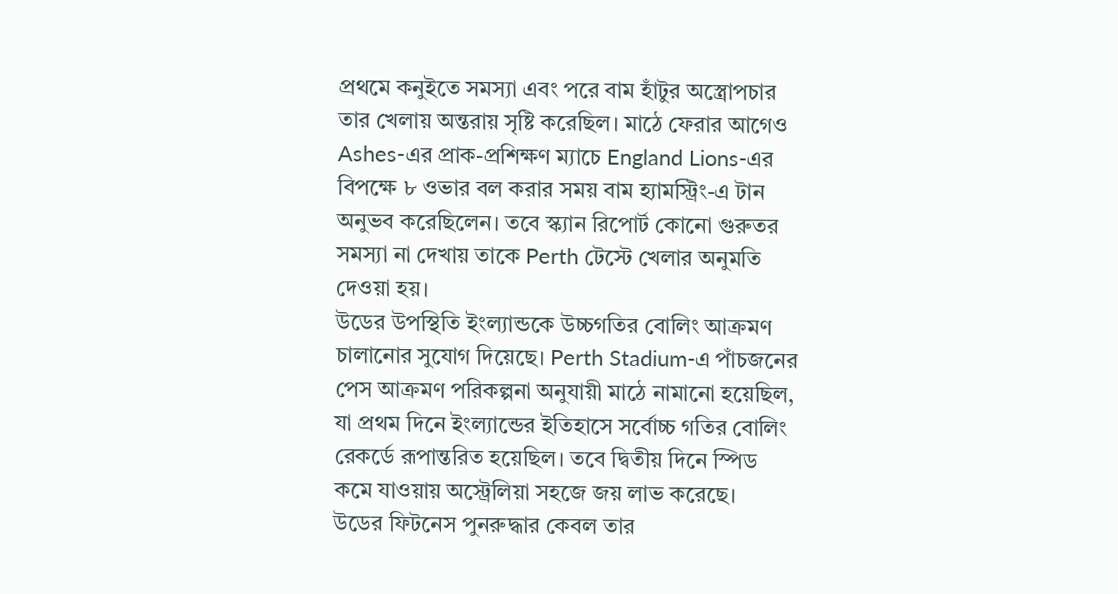প্রথমে কনুইতে সমস্যা এবং পরে বাম হাঁটুর অস্ত্রোপচার তার খেলায় অন্তরায় সৃষ্টি করেছিল। মাঠে ফেরার আগেও Ashes-এর প্রাক-প্রশিক্ষণ ম্যাচে England Lions-এর বিপক্ষে ৮ ওভার বল করার সময় বাম হ্যামস্ট্রিং-এ টান অনুভব করেছিলেন। তবে স্ক্যান রিপোর্ট কোনো গুরুতর সমস্যা না দেখায় তাকে Perth টেস্টে খেলার অনুমতি দেওয়া হয়।
উডের উপস্থিতি ইংল্যান্ডকে উচ্চগতির বোলিং আক্রমণ চালানোর সুযোগ দিয়েছে। Perth Stadium-এ পাঁচজনের পেস আক্রমণ পরিকল্পনা অনুযায়ী মাঠে নামানো হয়েছিল, যা প্রথম দিনে ইংল্যান্ডের ইতিহাসে সর্বোচ্চ গতির বোলিং রেকর্ডে রূপান্তরিত হয়েছিল। তবে দ্বিতীয় দিনে স্পিড কমে যাওয়ায় অস্ট্রেলিয়া সহজে জয় লাভ করেছে।
উডের ফিটনেস পুনরুদ্ধার কেবল তার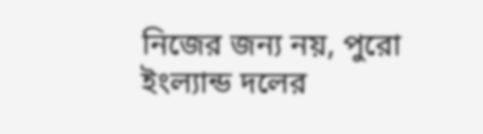নিজের জন্য নয়, পুরো ইংল্যান্ড দলের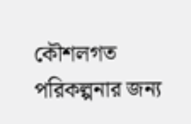কৌশলগত পরিকল্পনার জন্য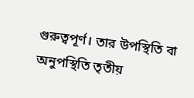গুরুত্বপূর্ণ। তার উপস্থিতি বা অনুপস্থিতি তৃতীয়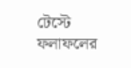টেস্টে ফলাফলের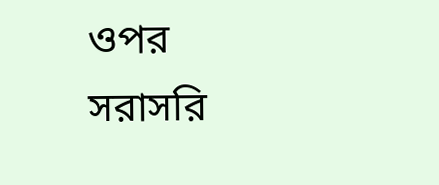ওপর সরাসরি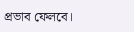প্রভাব ফেলবে।